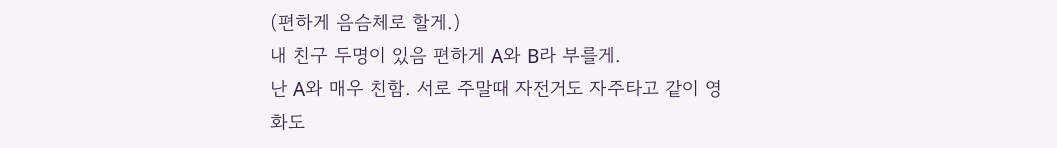(편하게 음슴체로 할게.)
내 친구 두명이 있음 편하게 A와 B라 부를게.
난 A와 매우 친함. 서로 주말때 자전거도 자주타고 같이 영화도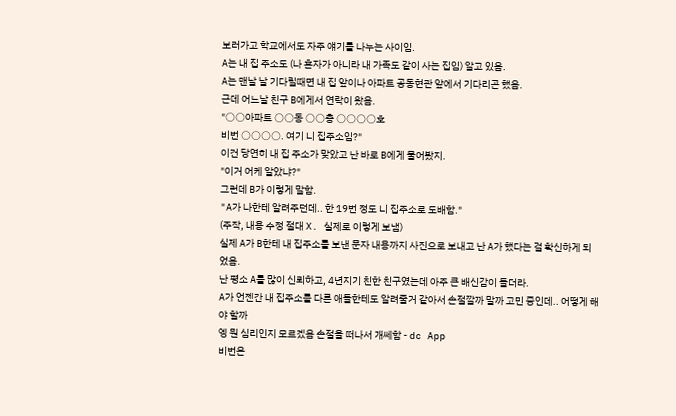보러가고 학교에서도 자주 얘기를 나누는 사이임.
A는 내 집 주소도 (나 혼자가 아니라 내 가족도 같이 사는 집임) 알고 있음.
A는 맨날 날 기다릴때면 내 집 앞이나 아파트 공동현관 앞에서 기다리곤 했음.
근데 어느날 친구 B에게서 연락이 왔음.
"○○아파트 ○○동 ○○층 ○○○○호
비번 ○○○○. 여기 니 집주소임?"
이건 당연히 내 집 주소가 맞았고 난 바로 B에게 물어봤지.
"이거 어케 알았냐?"
그런데 B가 이렇게 말함.
"A가 나한테 알려주던데.. 한 19번 정도 니 집주소로 도배함."
(주작, 내용 수정 절대 X. 실제로 이렇게 보냄)
실제 A가 B한테 내 집주소를 보낸 문자 내용까지 사진으로 보내고 난 A가 했다는 걸 확신하게 되었음.
난 평소 A를 많이 신뢰하고, 4년지기 친한 친구였는데 아주 큰 배신감이 들더라.
A가 언젠간 내 집주소를 다른 애들한테도 알려줄거 같아서 손절깔까 말까 고민 중인데.. 어떻게 해야 할까
엥 뭔 심리인지 모르겠음 손절을 떠나서 개쎄함 - dc App
비번은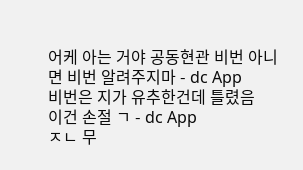어케 아는 거야 공동현관 비번 아니면 비번 알려주지마 - dc App
비번은 지가 유추한건데 틀렸음
이건 손절 ㄱ - dc App
ㅈㄴ 무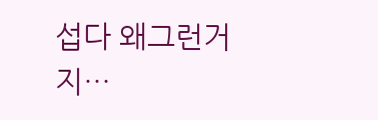섭다 왜그런거지…